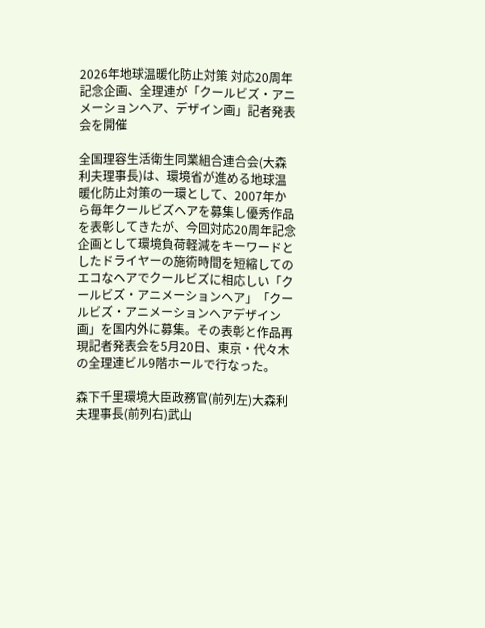2026年地球温暖化防止対策 対応20周年記念企画、全理連が「クールビズ・アニメーションヘア、デザイン画」記者発表会を開催

全国理容生活衛生同業組合連合会(大森利夫理事長)は、環境省が進める地球温暖化防止対策の一環として、2007年から毎年クールビズヘアを募集し優秀作品を表彰してきたが、今回対応20周年記念企画として環境負荷軽減をキーワードとしたドライヤーの施術時間を短縮してのエコなヘアでクールビズに相応しい「クールビズ・アニメーションヘア」「クールビズ・アニメーションヘアデザイン画」を国内外に募集。その表彰と作品再現記者発表会を5月20日、東京・代々木の全理連ビル9階ホールで行なった。

森下千里環境大臣政務官(前列左)大森利夫理事長(前列右)武山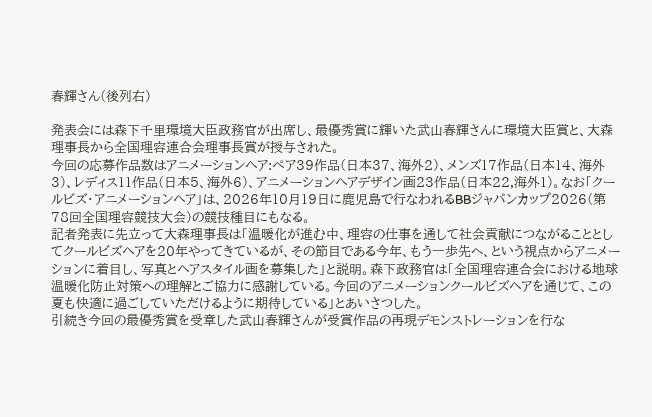春輝さん(後列右)

発表会には森下千里環境大臣政務官が出席し、最優秀賞に輝いた武山春輝さんに環境大臣賞と、大森理事長から全国理容連合会理事長賞が授与された。
今回の応募作品数はアニメーションヘア:ペア39作品(日本37、海外2)、メンズ17作品(日本14、海外3)、レディス11作品(日本5、海外6)、アニメーションヘアデザイン画23作品(日本22,海外1)。なお「クールビズ・アニメーションヘア」は、2026年10月19日に鹿児島で行なわれるBBジャパンカップ2026(第78回全国理容競技大会)の競技種目にもなる。
記者発表に先立って大森理事長は「温暖化が進む中、理容の仕事を通して社会貢献につながることとしてクールビズヘアを20年やってきているが、その節目である今年、もう一歩先へ、という視点からアニメーションに着目し、写真とヘアスタイル画を募集した」と説明。森下政務官は「全国理容連合会における地球温暖化防止対策への理解とご協力に感謝している。今回のアニメーションクールビズヘアを通じて、この夏も快適に過ごしていただけるように期待している」とあいさつした。
引続き今回の最優秀賞を受章した武山春輝さんが受賞作品の再現デモンストレーションを行な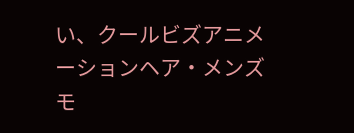い、クールビズアニメーションヘア・メンズモ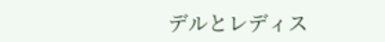デルとレディス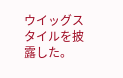ウイッグスタイルを披露した。